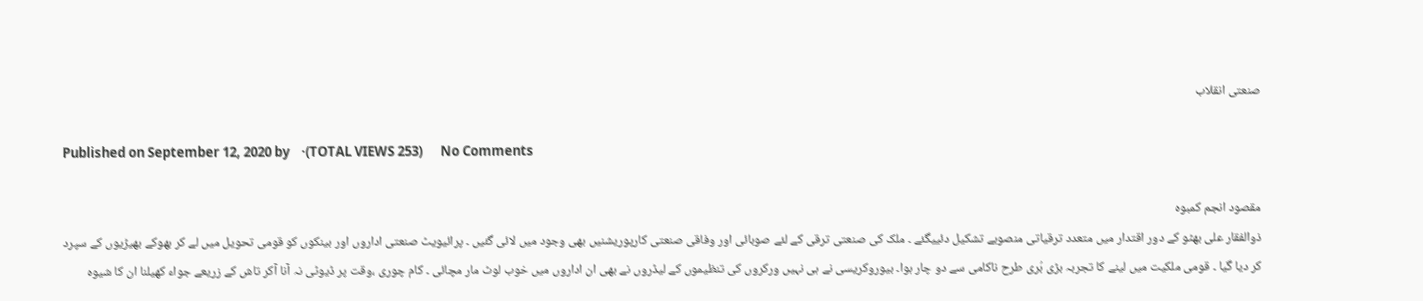صنعتی انقلاب

Published on September 12, 2020 by    ·(TOTAL VIEWS 253)      No Comments

مقصود انجم کمبوہ
ذوالفقار علی بھٹو کے دور اقتدار میں متعدد ترقیاتی منصوبے تشکیل دئییگئے ۔ ملک کی صنعتی ترقی کے لئے صوبائی اور وفاقی صنعتی کارپوریشنیں بھی وجود میں لائی گئیں ۔ پرائیویٹ صنعتی اداروں اور بینکوں کو قومی تحویل میں لے کر بھوکے بھیڑیوں کے سپرد کر دیا گیا ۔ قومی ملکیت میں لینے کا تجربہ بڑی بُری طرح ناکامی سے دو چار ہوا۔ بیوروکریسی نے ہی نہیں ورکروں کی تنظیموں کے لیڈروں نے بھی ان اداروں میں خوب لوٹ مار مچائی ۔ کام چوری ،وقت پر ڈیوٹی نہ آنا آکر تاش کے زریعے جواء کھیلنا ان کا شیوہ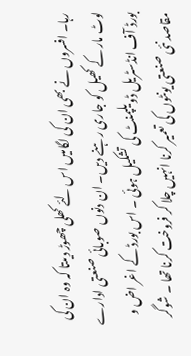رہا۔ افسروں نے بھی ان کی لگامیں اس لئے کھلی چھوڑ دیںتا کہ وہ ان کی لوٹ مار کے کھیل کو جاری رہنے دیں۔ ان دنوں صوبائی صنعتی ادارے بورڈ آف انڈسٹریل ڈویلپمنٹ کی تشکیل ہوئی ۔ اس بورڈ کے اغر اض و مقاصد نئی صنعتی یونٹوں کی تعمیر کرنا انہیں چلا کر فروخت کرنا تھا ۔ شوگر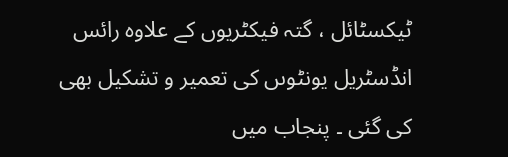ٹیکسٹائل ، گتہ فیکٹریوں کے علاوہ رائس انڈسٹریل یونٹوںں کی تعمیر و تشکیل بھی کی گئی ۔ پنجاب میں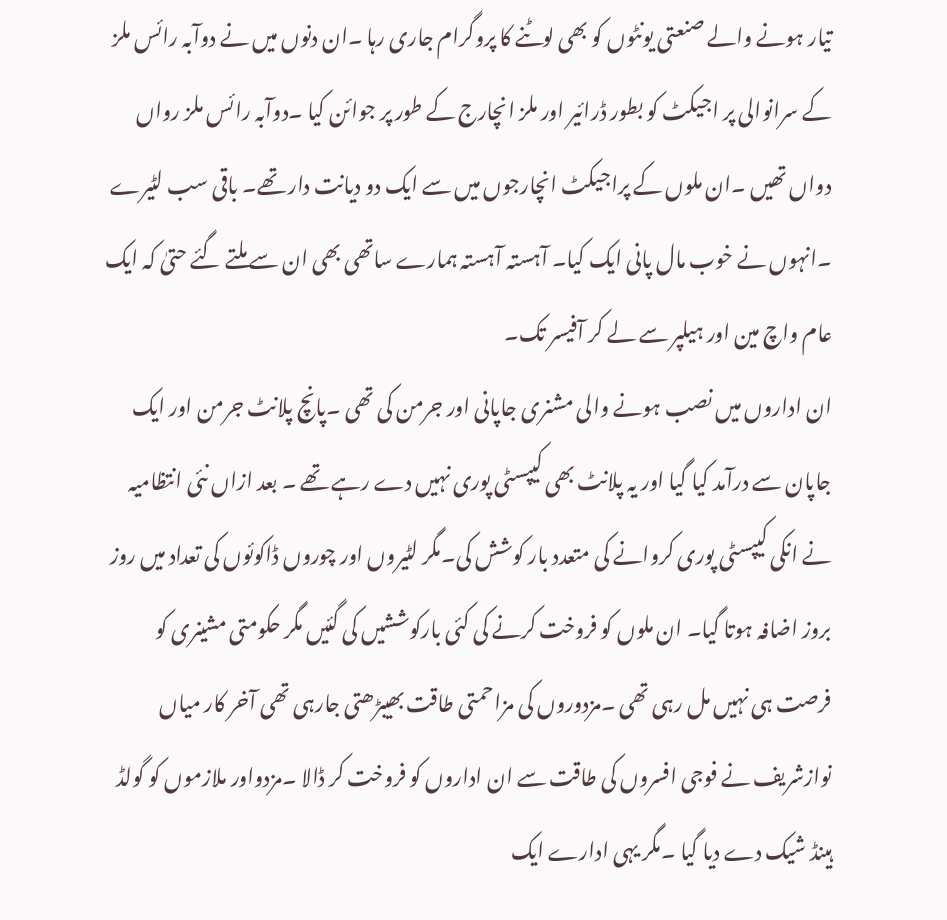تیار ہونے والے صنعتی یونٹوں کو بھی لوٹنے کا پروگرام جاری رہا ۔ان دنوں میں نے دوآبہ رائس ملز کے سرانوالی پر اجیکٹ کو بطور ڈرائیر اور ملز انچارج کے طور پر جوائن کیا ۔دوآبہ رائس ملز رواں دواں تھیں ۔ان ملوں کے پراجیکٹ انچارجوں میں سے ایک دو دیانت دار تھے۔ باقی سب لٹیرے ۔انہوں نے خوب مال پانی ایک کیا۔ آہستہ آہستہ ہمارے ساتھی بھی ان سے ملتے گئے حتیٰ کہ ایک عام واچ مین اور ہیلپر سے لے کر آفیسر تک۔
ان اداروں میں نصب ہونے والی مشنری جاپانی اور جرمن کی تھی ۔پانچ پلانٹ جرمن اور ایک جاپان سے درآمد کیا گیا اور یہ پلانٹ بھی کیپسٹی پوری نہیں دے رہے تھے ۔ بعد ازاں نئی انتظامیہ نے انکی کیپسٹی پوری کروانے کی متعدد بار کوشش کی۔مگر لٹیروں اور چوروں ڈاکوئوں کی تعداد میں روز بروز اضافہ ہوتا گیا۔ ان ملوں کو فروخت کرنے کی کئی بارکوششیں کی گئیں مگر حکومتی مشینری کو فرصت ہی نہیں مل رہی تھی ۔مزدوروں کی مزاحمتی طاقت بھیبڑھتی جارہی تھی آخر کار میاں نوازشریف نے فوجی افسروں کی طاقت سے ان اداروں کو فروخت کر ڈالا ۔مزدواور ملازموں کو گولڈ ہینڈ شیک دے دیا گیا ۔مگر یہی ادارے ایک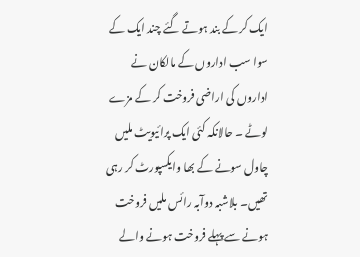ایک کر کے بند ہوتے گئے چند ایک کے سوا سب اداروں کے مالکان نے اداروں کی اراضی فروخت کر کے مزے لوٹے ۔ حالانکہ کئی ایک پرائیویٹ ملیں چاول سونے کے بھا وایکسپورٹ کر رہی تھیں۔ بلاشبہ دوآبہ رائس ملیں فروخت ہونے سے پہلے فروخت ہونے والے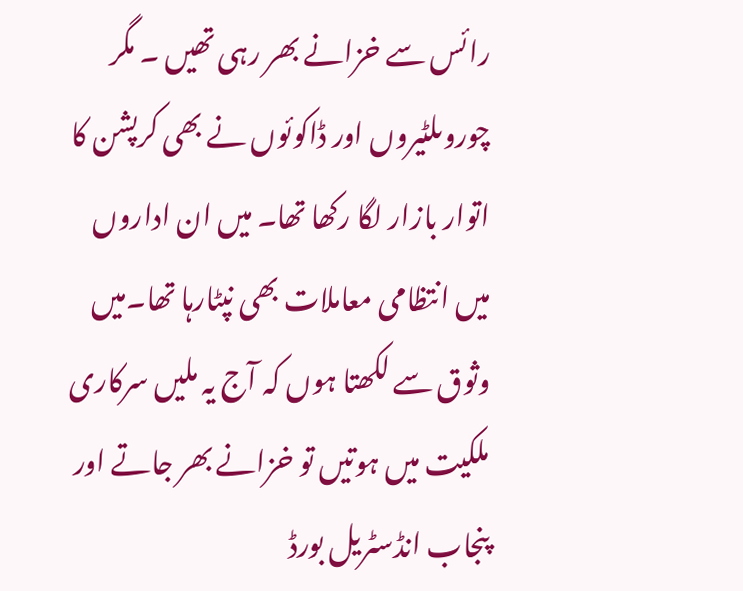رائس سے خزانے بھر رہی تھیں ۔ مگر چوروںلٹیروں اور ڈاکوئوں نے بھی کرپشن کا اتوار بازار لگا رکھا تھا۔ میں ان اداروں میں انتظامی معاملات بھی نپٹارہا تھا۔میں وثوق سے لکھتا ہوں کہ آج یہ ملیں سرکاری ملکیت میں ہوتیں تو خزانے بھر جاتے اور پنجاب انڈسٹریل بورڈ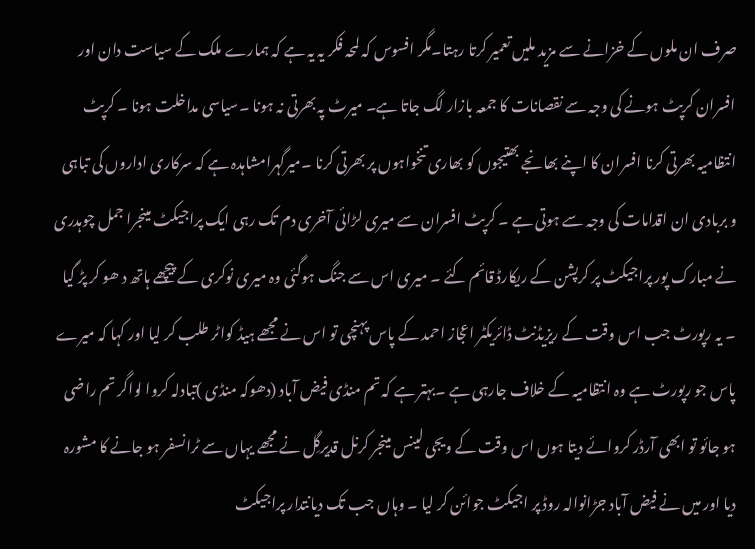صرف ان ملوں کے خزانے سے مزید ملیں تعمیر کرتا رہتا۔مگر افسوس کہ لمحہ فکر یہ یہ ہے کہ ہمارے ملک کے سیاست دان اور افسران کرپٹ ہونے کی وجہ سے نقصانات کا جمعہ بازار لگ جاتا ہے۔ میرٹ پہ بھرتی نہ ہونا ۔سیاسی مداخلت ہونا ۔ کرپٹ انتظامیہ بھرتی کرنا افسران کا اپنے بھانجے بھتیجوں کو بھاری تنخواہوں پر بھرتی کرنا ۔میرگہرامشاہدہ ہے کہ سرکاری اداروں کی تباہی و بربادی ان اقدامات کی وجہ سے ہوتی ہے ۔ کرپٹ افسران سے میری لڑائی آخری دم تک رہی ایک پراجیکٹ مینجرا جمل چوہدری نے مبارک پور پراجیکٹ پر کرپشن کے ریکارڈ قائم کئے ۔ میری اس سے جنگ ہوگئی وہ میری نوکری کے پیچھے ہاتھ د ھو کر پڑ گیا ۔ یہ رپورٹ جب اس وقت کے ریزیڈنٹ ڈائریکٹر اعجاز احمد کے پاس پہنچی تو اس نے مجھے ہیڈ کواٹر طلب کر لیا اور کہا کہ میرے پاس جو رپورٹ ہے وہ انتظامیہ کے خلاف جارہی ہے ۔بہتر ہے کہ تم منڈی فیض آباد (دھوکہ منڈی )تبادلہ کروا لواگر تم راضی ہو جائو تو ابھی آرڈر کروائے دیتا ہوں اس وقت کے ویجی لینس مینجر کرنل قدیرگِل نے مجھے یہاں سے ٹرانسفر ہو جانے کا مشورہ دیا اور میں نے فیض آباد جڑانوالہ روڈ پر اجیکٹ جوائن کر لیا ۔ وہاں جب تک دیانتدار پراجیکٹ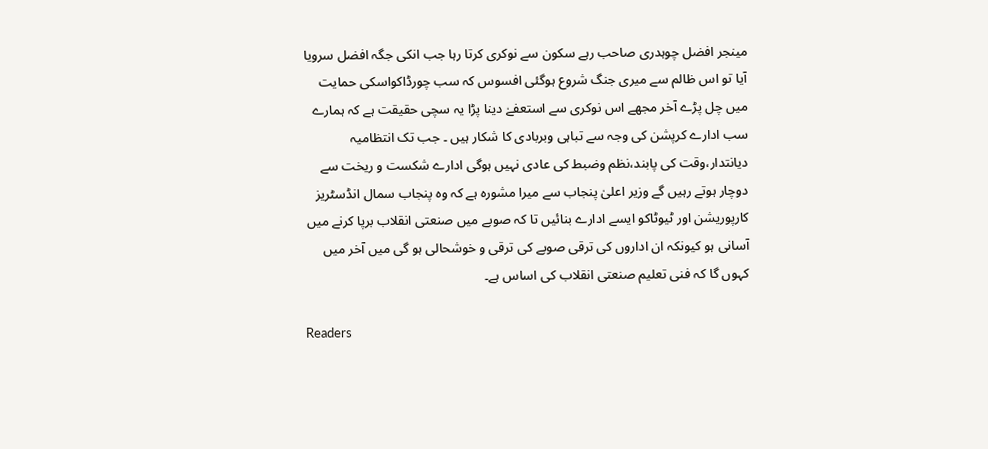مینجر افضل چوہدری صاحب رہے سکون سے نوکری کرتا رہا جب انکی جگہ افضل سرویا آیا تو اس ظالم سے میری جنگ شروع ہوگئی افسوس کہ سب چورڈاکواسکی حمایت میں چل پڑے آخر مجھے اس نوکری سے استعفےٰ دینا پڑا یہ سچی حقیقت ہے کہ ہمارے سب ادارے کرپشن کی وجہ سے تباہی وبربادی کا شکار ہیں ۔ جب تک انتظامیہ دیانتدار،وقت کی پابند،نظم وضبط کی عادی نہیں ہوگی ادارے شکست و ریخت سے دوچار ہوتے رہیں گے وزیر اعلیٰ پنجاب سے میرا مشورہ ہے کہ وہ پنجاب سمال انڈسٹریز کارپوریشن اور ٹیوٹاکو ایسے ادارے بنائیں تا کہ صوبے میں صنعتی انقلاب برپا کرنے میں آسانی ہو کیونکہ ان اداروں کی ترقی صوبے کی ترقی و خوشحالی ہو گی میں آخر میں کہوں گا کہ فنی تعلیم صنعتی انقلاب کی اساس ہے۔

Readers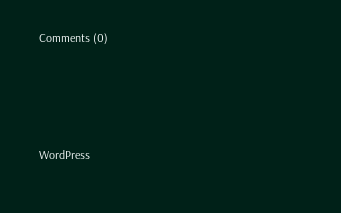Comments (0)




WordPress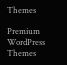Themes

Premium WordPress Themes